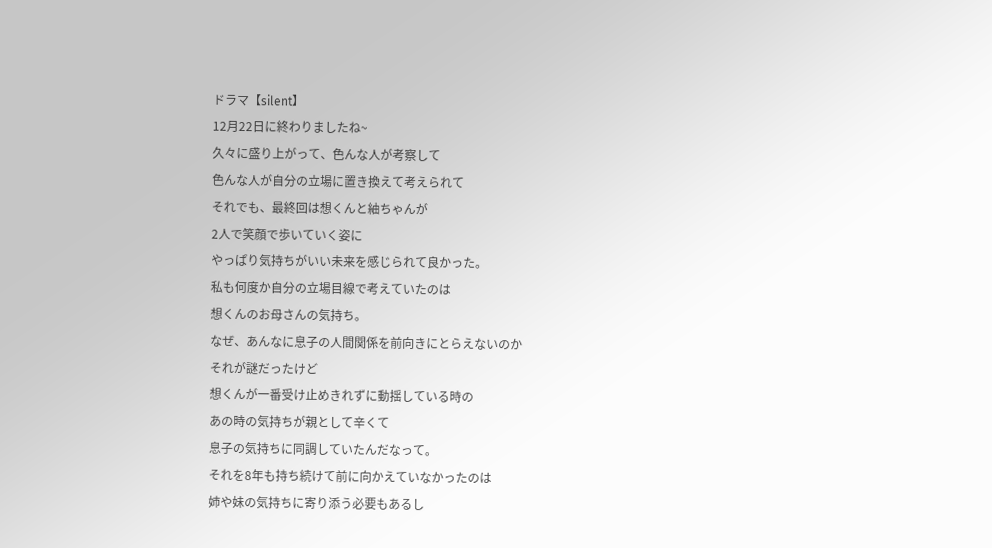ドラマ【silent】
12月22日に終わりましたね~
久々に盛り上がって、色んな人が考察して
色んな人が自分の立場に置き換えて考えられて
それでも、最終回は想くんと紬ちゃんが
2人で笑顔で歩いていく姿に
やっぱり気持ちがいい未来を感じられて良かった。
私も何度か自分の立場目線で考えていたのは
想くんのお母さんの気持ち。
なぜ、あんなに息子の人間関係を前向きにとらえないのか
それが謎だったけど
想くんが一番受け止めきれずに動揺している時の
あの時の気持ちが親として辛くて
息子の気持ちに同調していたんだなって。
それを8年も持ち続けて前に向かえていなかったのは
姉や妹の気持ちに寄り添う必要もあるし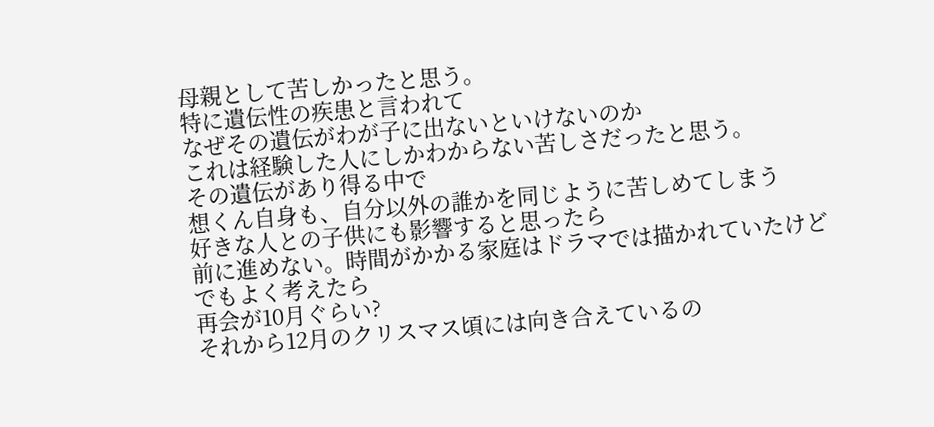母親として苦しかったと思う。
特に遺伝性の疾患と言われて
なぜその遺伝がわが子に出ないといけないのか
これは経験した人にしかわからない苦しさだったと思う。
その遺伝があり得る中で
想くん自身も、自分以外の誰かを同じように苦しめてしまう
好きな人との子供にも影響すると思ったら
前に進めない。時間がかかる家庭はドラマでは描かれていたけど
でもよく考えたら
再会が10月ぐらい?
それから12月のクリスマス頃には向き合えているの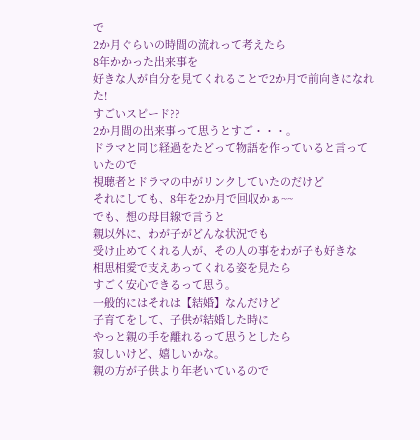で
2か月ぐらいの時間の流れって考えたら
8年かかった出来事を
好きな人が自分を見てくれることで2か月で前向きになれた!
すごいスピード??
2か月間の出来事って思うとすご・・・。
ドラマと同じ経過をたどって物語を作っていると言っていたので
視聴者とドラマの中がリンクしていたのだけど
それにしても、8年を2か月で回収かぁ~~
でも、想の母目線で言うと
親以外に、わが子がどんな状況でも
受け止めてくれる人が、その人の事をわが子も好きな
相思相愛で支えあってくれる姿を見たら
すごく安心できるって思う。
一般的にはそれは【結婚】なんだけど
子育てをして、子供が結婚した時に
やっと親の手を離れるって思うとしたら
寂しいけど、嬉しいかな。
親の方が子供より年老いているので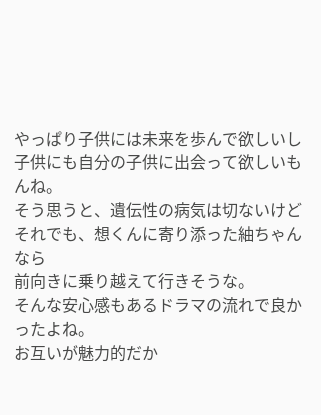やっぱり子供には未来を歩んで欲しいし
子供にも自分の子供に出会って欲しいもんね。
そう思うと、遺伝性の病気は切ないけど
それでも、想くんに寄り添った紬ちゃんなら
前向きに乗り越えて行きそうな。
そんな安心感もあるドラマの流れで良かったよね。
お互いが魅力的だか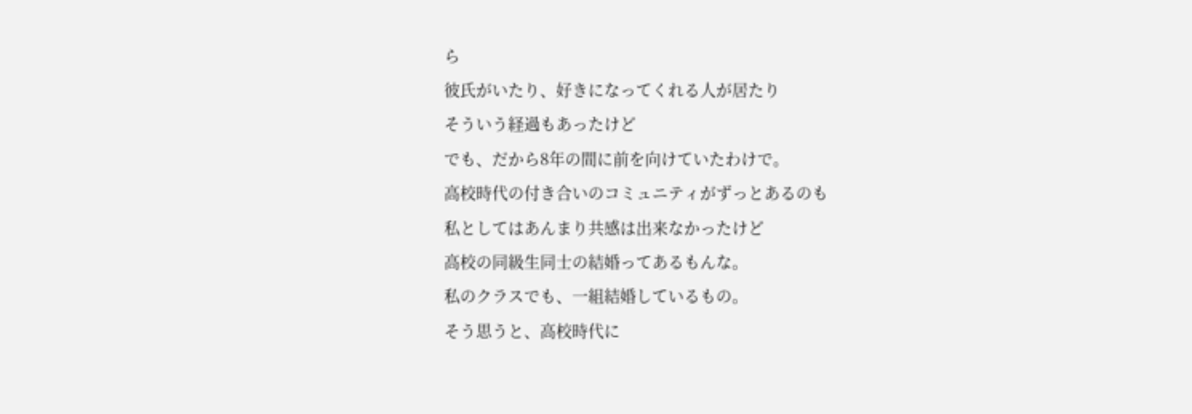ら
彼氏がいたり、好きになってくれる人が居たり
そういう経過もあったけど
でも、だから8年の間に前を向けていたわけで。
高校時代の付き合いのコミュニティがずっとあるのも
私としてはあんまり共感は出来なかったけど
高校の同級生同士の結婚ってあるもんな。
私のクラスでも、一組結婚しているもの。
そう思うと、高校時代に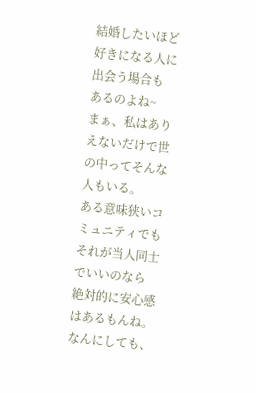結婚したいほど好きになる人に出会う場合も
あるのよね~
まぁ、私はありえないだけで世の中ってそんな人もいる。
ある意味狭いコミュニティでも
それが当人同士でいいのなら
絶対的に安心感はあるもんね。
なんにしても、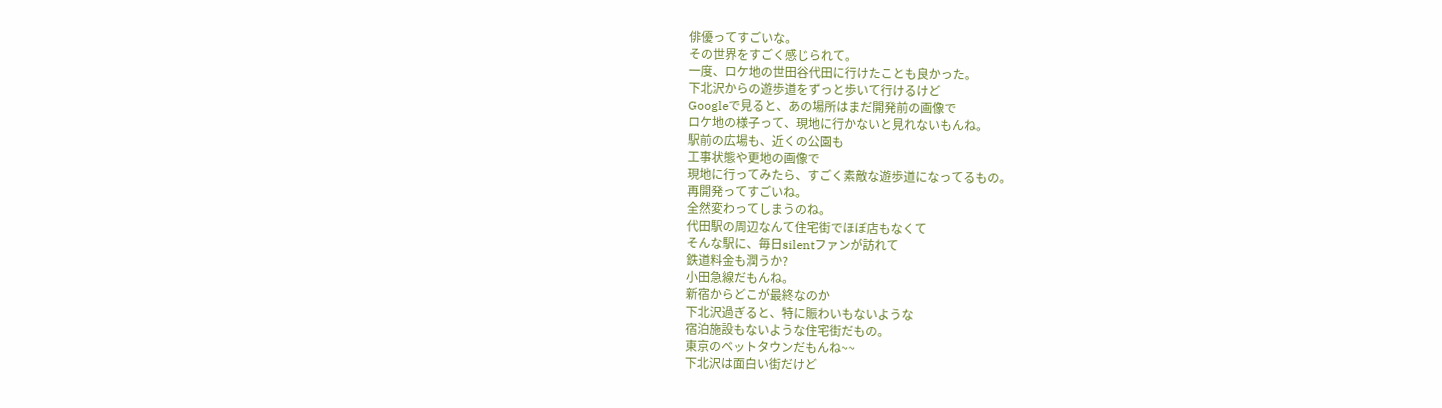俳優ってすごいな。
その世界をすごく感じられて。
一度、ロケ地の世田谷代田に行けたことも良かった。
下北沢からの遊歩道をずっと歩いて行けるけど
Googleで見ると、あの場所はまだ開発前の画像で
ロケ地の様子って、現地に行かないと見れないもんね。
駅前の広場も、近くの公園も
工事状態や更地の画像で
現地に行ってみたら、すごく素敵な遊歩道になってるもの。
再開発ってすごいね。
全然変わってしまうのね。
代田駅の周辺なんて住宅街でほぼ店もなくて
そんな駅に、毎日silentファンが訪れて
鉄道料金も潤うか?
小田急線だもんね。
新宿からどこが最終なのか
下北沢過ぎると、特に賑わいもないような
宿泊施設もないような住宅街だもの。
東京のベットタウンだもんね~~
下北沢は面白い街だけど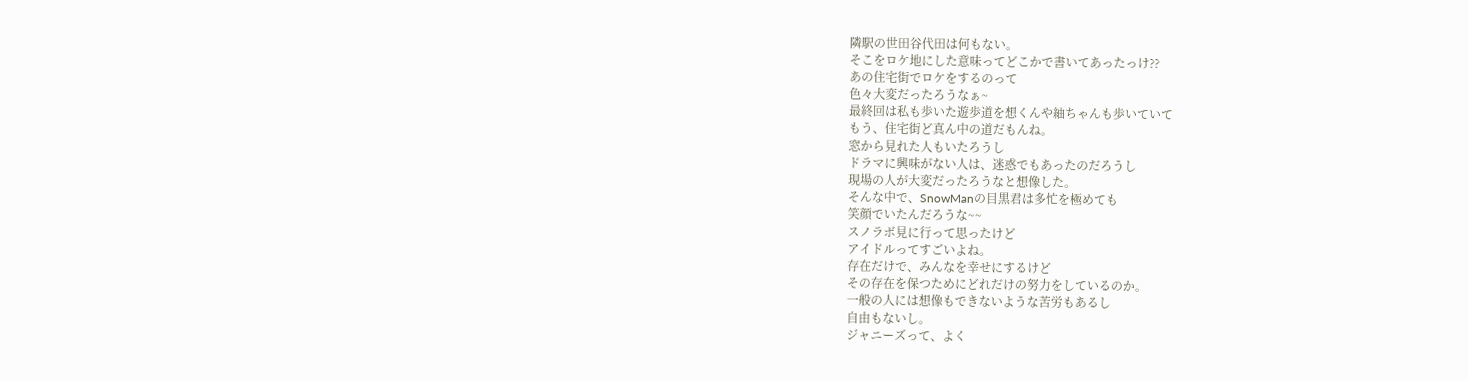隣駅の世田谷代田は何もない。
そこをロケ地にした意味ってどこかで書いてあったっけ??
あの住宅街でロケをするのって
色々大変だったろうなぁ~
最終回は私も歩いた遊歩道を想くんや紬ちゃんも歩いていて
もう、住宅街ど真ん中の道だもんね。
窓から見れた人もいたろうし
ドラマに興味がない人は、迷惑でもあったのだろうし
現場の人が大変だったろうなと想像した。
そんな中で、SnowManの目黒君は多忙を極めても
笑顔でいたんだろうな~~
スノラボ見に行って思ったけど
アイドルってすごいよね。
存在だけで、みんなを幸せにするけど
その存在を保つためにどれだけの努力をしているのか。
一般の人には想像もできないような苦労もあるし
自由もないし。
ジャニーズって、よく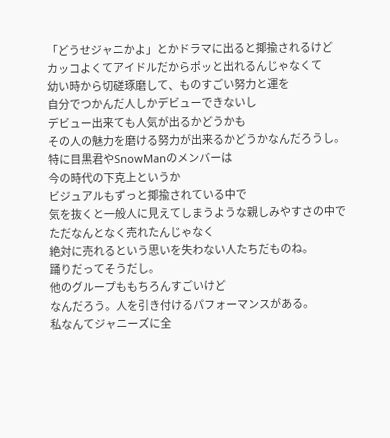「どうせジャニかよ」とかドラマに出ると揶揄されるけど
カッコよくてアイドルだからポッと出れるんじゃなくて
幼い時から切磋琢磨して、ものすごい努力と運を
自分でつかんだ人しかデビューできないし
デビュー出来ても人気が出るかどうかも
その人の魅力を磨ける努力が出来るかどうかなんだろうし。
特に目黒君やSnowManのメンバーは
今の時代の下克上というか
ビジュアルもずっと揶揄されている中で
気を抜くと一般人に見えてしまうような親しみやすさの中で
ただなんとなく売れたんじゃなく
絶対に売れるという思いを失わない人たちだものね。
踊りだってそうだし。
他のグループももちろんすごいけど
なんだろう。人を引き付けるパフォーマンスがある。
私なんてジャニーズに全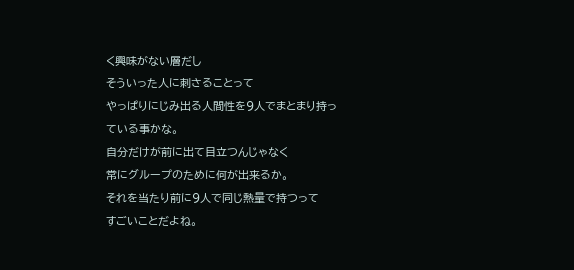く興味がない層だし
そういった人に刺さることって
やっぱりにじみ出る人間性を9人でまとまり持っている事かな。
自分だけが前に出て目立つんじゃなく
常にグループのために何が出来るか。
それを当たり前に9人で同じ熱量で持つって
すごいことだよね。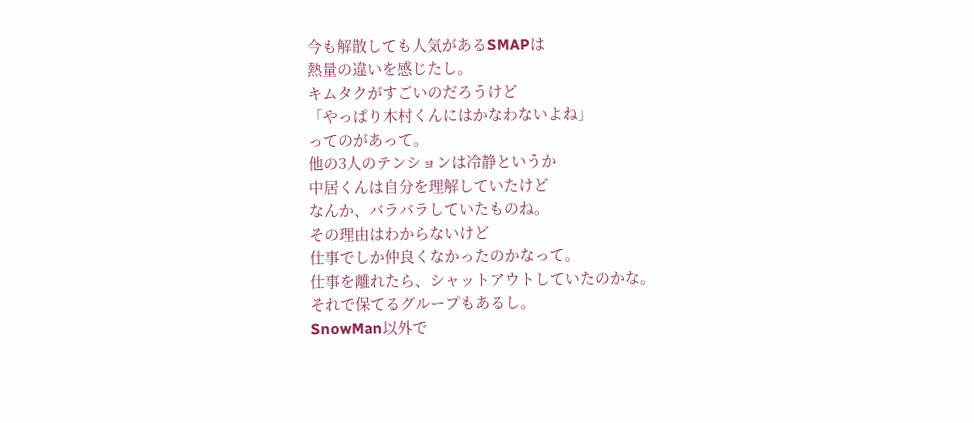今も解散しても人気があるSMAPは
熱量の違いを感じたし。
キムタクがすごいのだろうけど
「やっぱり木村くんにはかなわないよね」
ってのがあって。
他の3人のテンションは冷静というか
中居くんは自分を理解していたけど
なんか、バラバラしていたものね。
その理由はわからないけど
仕事でしか仲良くなかったのかなって。
仕事を離れたら、シャットアウトしていたのかな。
それで保てるグループもあるし。
SnowMan以外で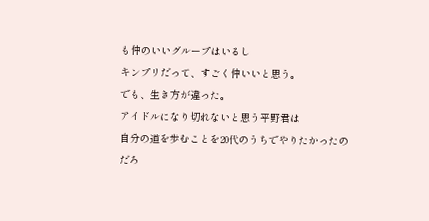も仲のいいグループはいるし
キンプリだって、すごく仲いいと思う。
でも、生き方が違った。
アイドルになり切れないと思う平野君は
自分の道を歩むことを20代のうちでやりたかったのだろ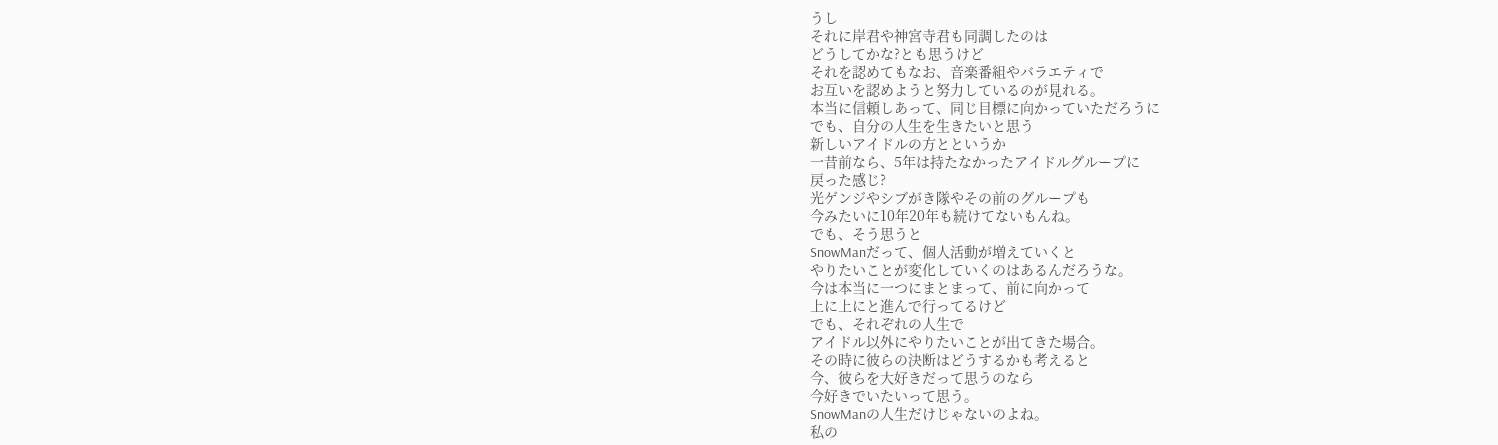うし
それに岸君や神宮寺君も同調したのは
どうしてかな?とも思うけど
それを認めてもなお、音楽番組やバラエティで
お互いを認めようと努力しているのが見れる。
本当に信頼しあって、同じ目標に向かっていただろうに
でも、自分の人生を生きたいと思う
新しいアイドルの方とというか
一昔前なら、5年は持たなかったアイドルグループに
戻った感じ?
光ゲンジやシブがき隊やその前のグループも
今みたいに10年20年も続けてないもんね。
でも、そう思うと
SnowManだって、個人活動が増えていくと
やりたいことが変化していくのはあるんだろうな。
今は本当に一つにまとまって、前に向かって
上に上にと進んで行ってるけど
でも、それぞれの人生で
アイドル以外にやりたいことが出てきた場合。
その時に彼らの決断はどうするかも考えると
今、彼らを大好きだって思うのなら
今好きでいたいって思う。
SnowManの人生だけじゃないのよね。
私の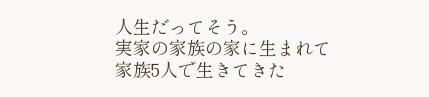人生だってそう。
実家の家族の家に生まれて
家族5人で生きてきた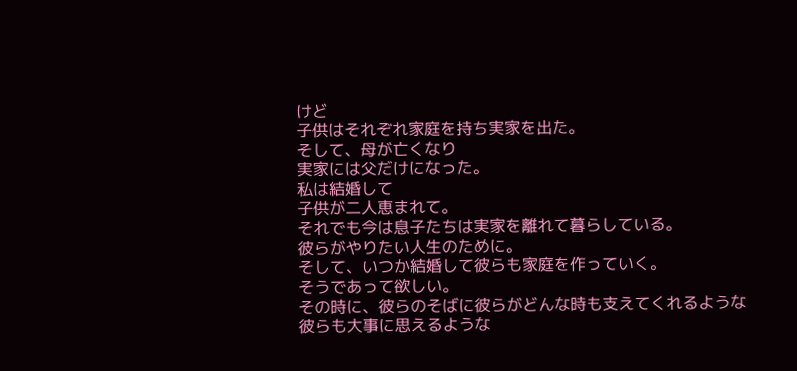けど
子供はそれぞれ家庭を持ち実家を出た。
そして、母が亡くなり
実家には父だけになった。
私は結婚して
子供が二人恵まれて。
それでも今は息子たちは実家を離れて暮らしている。
彼らがやりたい人生のために。
そして、いつか結婚して彼らも家庭を作っていく。
そうであって欲しい。
その時に、彼らのそばに彼らがどんな時も支えてくれるような
彼らも大事に思えるような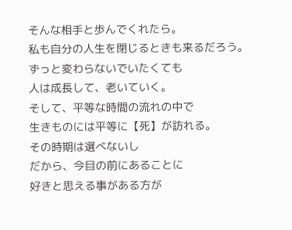そんな相手と歩んでくれたら。
私も自分の人生を閉じるときも来るだろう。
ずっと変わらないでいたくても
人は成長して、老いていく。
そして、平等な時間の流れの中で
生きものには平等に【死】が訪れる。
その時期は選べないし
だから、今目の前にあることに
好きと思える事がある方が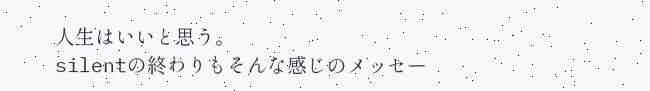人生はいいと思う。
silentの終わりもそんな感じのメッセー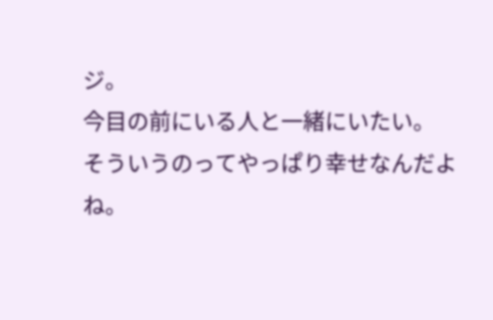ジ。
今目の前にいる人と一緒にいたい。
そういうのってやっぱり幸せなんだよね。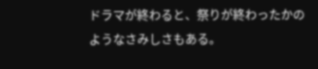ドラマが終わると、祭りが終わったかのようなさみしさもある。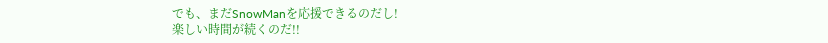でも、まだSnowManを応援できるのだし!
楽しい時間が続くのだ!!